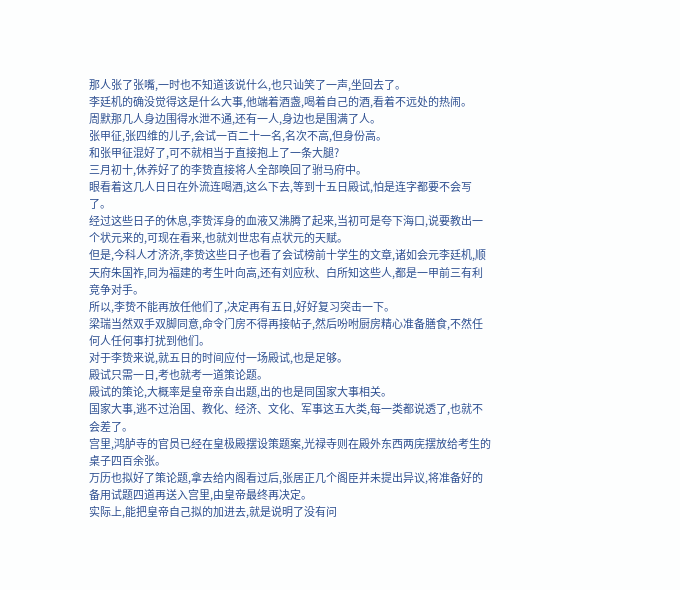那人张了张嘴,一时也不知道该说什么,也只讪笑了一声,坐回去了。
李廷机的确没觉得这是什么大事,他端着酒盏,喝着自己的酒,看着不远处的热闹。
周默那几人身边围得水泄不通,还有一人,身边也是围满了人。
张甲征,张四维的儿子,会试一百二十一名,名次不高,但身份高。
和张甲征混好了,可不就相当于直接抱上了一条大腿?
三月初十,休养好了的李贽直接将人全部唤回了驸马府中。
眼看着这几人日日在外流连喝酒,这么下去,等到十五日殿试,怕是连字都要不会写了。
经过这些日子的休息,李贽浑身的血液又沸腾了起来,当初可是夸下海口,说要教出一个状元来的,可现在看来,也就刘世忠有点状元的天赋。
但是,今科人才济济,李贽这些日子也看了会试榜前十学生的文章,诸如会元李廷机,顺天府朱国祚,同为福建的考生叶向高,还有刘应秋、白所知这些人,都是一甲前三有利竞争对手。
所以,李贽不能再放任他们了,决定再有五日,好好复习突击一下。
梁瑞当然双手双脚同意,命令门房不得再接帖子,然后吩咐厨房精心准备膳食,不然任何人任何事打扰到他们。
对于李贽来说,就五日的时间应付一场殿试,也是足够。
殿试只需一日,考也就考一道策论题。
殿试的策论,大概率是皇帝亲自出题,出的也是同国家大事相关。
国家大事,逃不过治国、教化、经济、文化、军事这五大类,每一类都说透了,也就不会差了。
宫里,鸿胪寺的官员已经在皇极殿摆设策题案,光禄寺则在殿外东西两庑摆放给考生的桌子四百余张。
万历也拟好了策论题,拿去给内阁看过后,张居正几个阁臣并未提出异议,将准备好的备用试题四道再送入宫里,由皇帝最终再决定。
实际上,能把皇帝自己拟的加进去,就是说明了没有问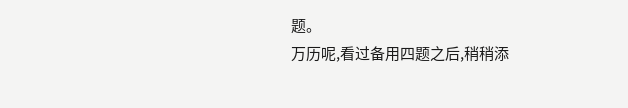题。
万历呢,看过备用四题之后,稍稍添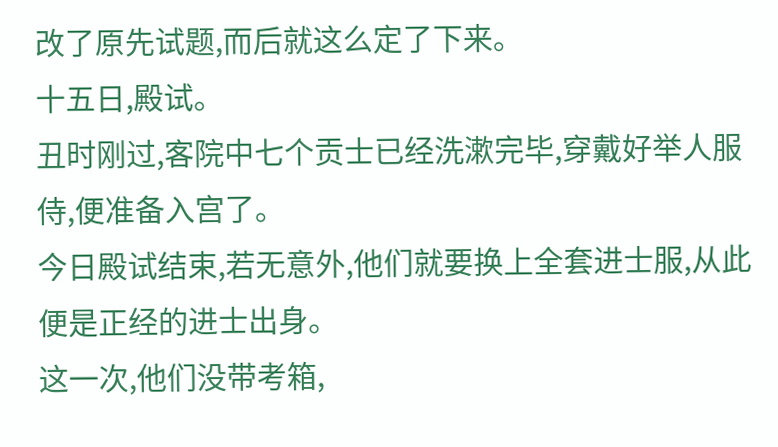改了原先试题,而后就这么定了下来。
十五日,殿试。
丑时刚过,客院中七个贡士已经洗漱完毕,穿戴好举人服侍,便准备入宫了。
今日殿试结束,若无意外,他们就要换上全套进士服,从此便是正经的进士出身。
这一次,他们没带考箱,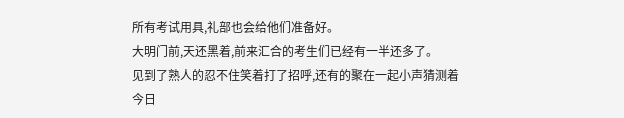所有考试用具,礼部也会给他们准备好。
大明门前,天还黑着,前来汇合的考生们已经有一半还多了。
见到了熟人的忍不住笑着打了招呼,还有的聚在一起小声猜测着今日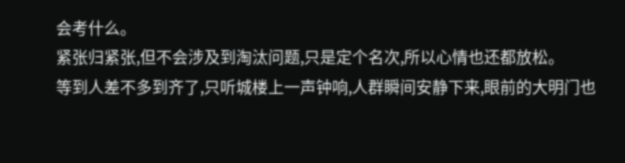会考什么。
紧张归紧张,但不会涉及到淘汰问题,只是定个名次,所以心情也还都放松。
等到人差不多到齐了,只听城楼上一声钟响,人群瞬间安静下来,眼前的大明门也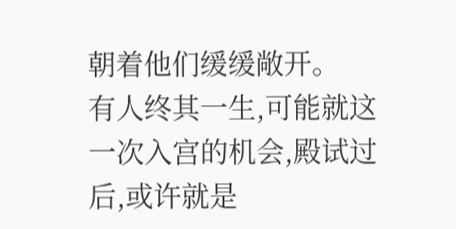朝着他们缓缓敞开。
有人终其一生,可能就这一次入宫的机会,殿试过后,或许就是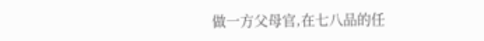做一方父母官,在七八品的任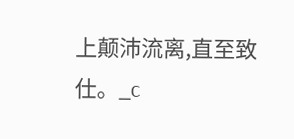上颠沛流离,直至致仕。_c